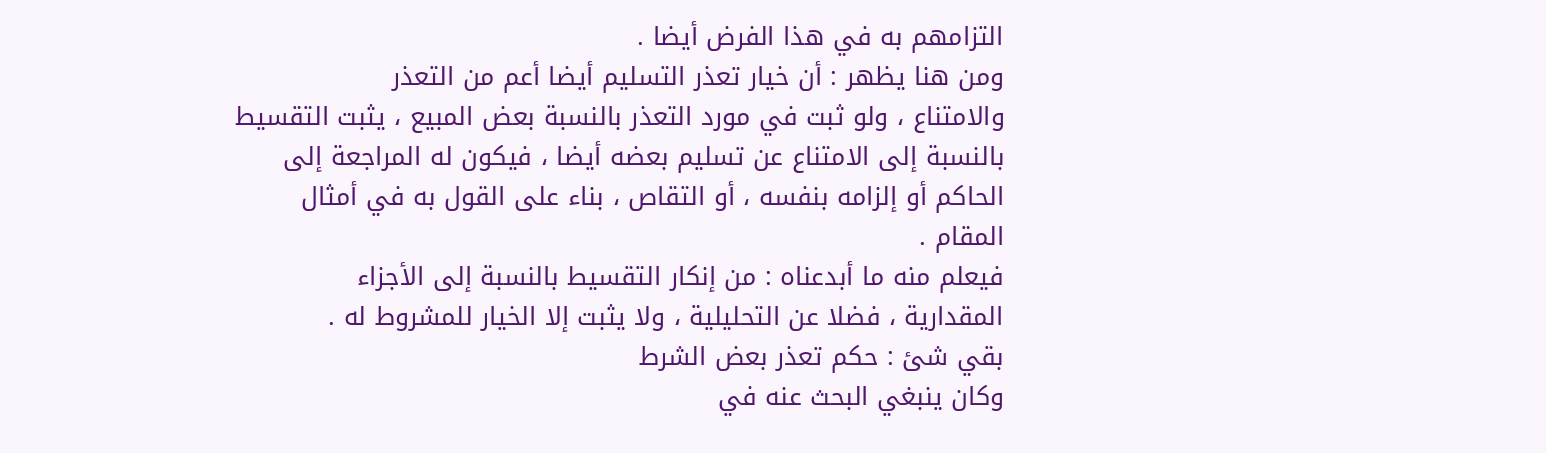التزامهم به في هذا الفرض أيضا .
ومن هنا يظهر : أن خيار تعذر التسليم أيضا أعم من التعذر
والامتناع ، ولو ثبت في مورد التعذر بالنسبة بعض المبيع ، يثبت التقسيط
بالنسبة إلى الامتناع عن تسليم بعضه أيضا ، فيكون له المراجعة إلى
الحاكم أو إلزامه بنفسه ، أو التقاص ، بناء على القول به في أمثال
المقام .
فيعلم منه ما أبدعناه : من إنكار التقسيط بالنسبة إلى الأجزاء
المقدارية ، فضلا عن التحليلية ، ولا يثبت إلا الخيار للمشروط له .
بقي شئ : حكم تعذر بعض الشرط
وكان ينبغي البحث عنه في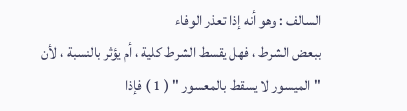السالف : وهو أنه إذا تعذر الوفاء
ببعض الشرط ، فهل يقسط الشرط كلية ، أم يؤثر بالنسبة ، لأن
" الميسور لا يسقط بالمعسور " ( 1 ) فإذا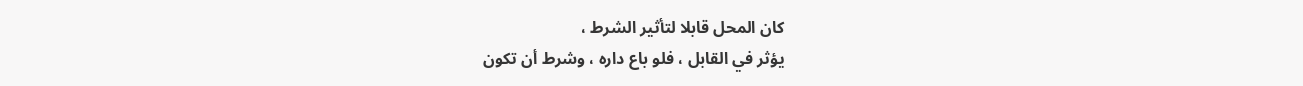كان المحل قابلا لتأثير الشرط ،
يؤثر في القابل ، فلو باع داره ، وشرط أن تكون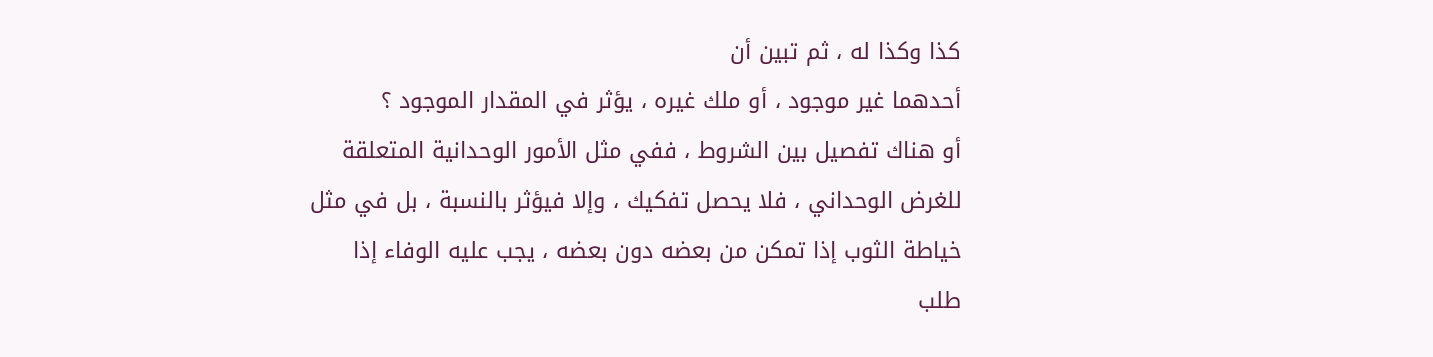كذا وكذا له ، ثم تبين أن
أحدهما غير موجود ، أو ملك غيره ، يؤثر في المقدار الموجود ؟
أو هناك تفصيل بين الشروط ، ففي مثل الأمور الوحدانية المتعلقة
للغرض الوحداني ، فلا يحصل تفكيك ، وإلا فيؤثر بالنسبة ، بل في مثل
خياطة الثوب إذا تمكن من بعضه دون بعضه ، يجب عليه الوفاء إذا
طلب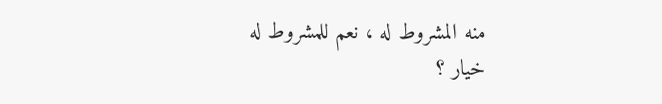منه المشروط له ، نعم للمشروط له خيار ؟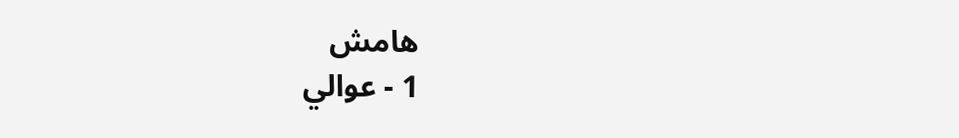هامش
1 - عوالي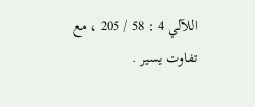اللآلي 4 : 58 / 205 ، مع تفاوت يسير .